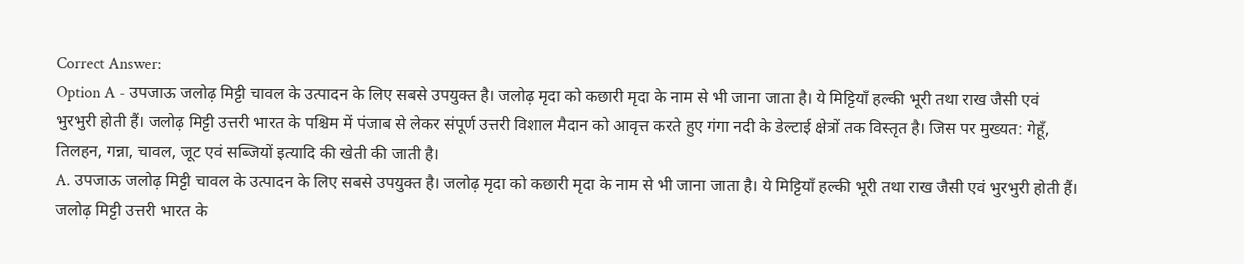Correct Answer:
Option A - उपजाऊ जलोढ़ मिट्टी चावल के उत्पादन के लिए सबसे उपयुक्त है। जलोढ़ मृदा को कछारी मृदा के नाम से भी जाना जाता है। ये मिट्टियाँ हल्की भूरी तथा राख जैसी एवं भुरभुरी होती हैं। जलोढ़ मिट्टी उत्तरी भारत के पश्चिम में पंजाब से लेकर संपूर्ण उत्तरी विशाल मैदान को आवृत्त करते हुए गंगा नदी के डेल्टाई क्षेत्रों तक विस्तृत है। जिस पर मुख्यत: गेहूँ, तिलहन, गन्ना, चावल, जूट एवं सब्जियों इत्यादि की खेती की जाती है।
A. उपजाऊ जलोढ़ मिट्टी चावल के उत्पादन के लिए सबसे उपयुक्त है। जलोढ़ मृदा को कछारी मृदा के नाम से भी जाना जाता है। ये मिट्टियाँ हल्की भूरी तथा राख जैसी एवं भुरभुरी होती हैं। जलोढ़ मिट्टी उत्तरी भारत के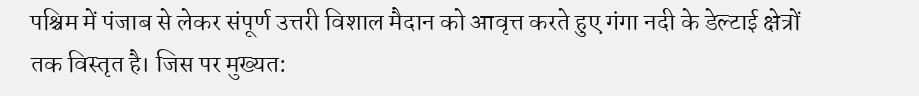पश्चिम में पंजाब से लेकर संपूर्ण उत्तरी विशाल मैदान को आवृत्त करते हुए गंगा नदी के डेल्टाई क्षेत्रों तक विस्तृत है। जिस पर मुख्यत: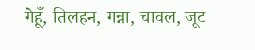गेहूँ, तिलहन, गन्ना, चावल, जूट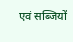एवं सब्जियों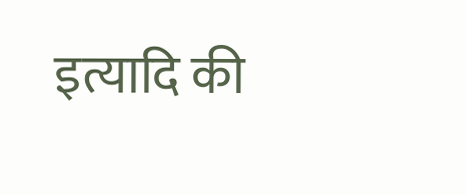इत्यादि की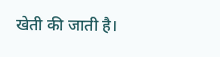खेती की जाती है।